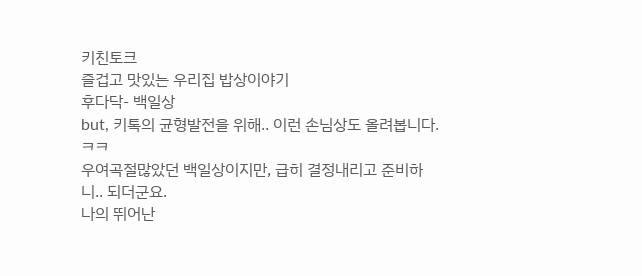키친토크
즐겁고 맛있는 우리집 밥상이야기
후다닥- 백일상
but, 키톡의 균형발전을 위해.. 이런 손님상도 올려봅니다. ㅋㅋ
우여곡절많았던 백일상이지만, 급히 결정내리고 준비하니.. 되더군요.
나의 뛰어난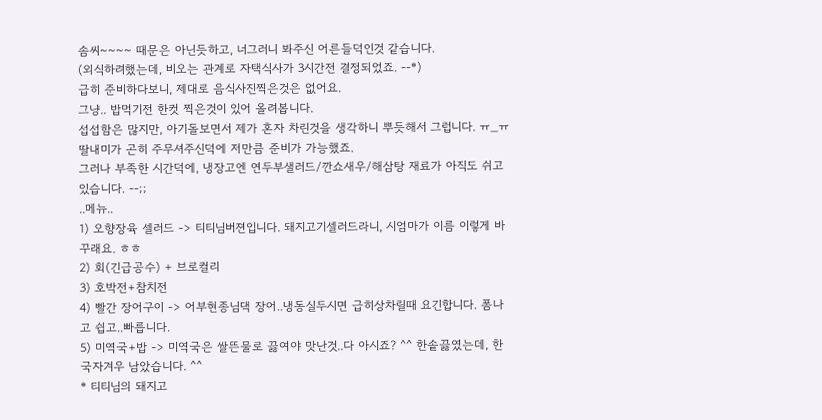솜씨~~~~ 때문은 아닌듯하고, 너그러니 봐주신 어른들덕인것 같습니다.
(외식하려했는데, 비오는 관계로 자택식사가 3시간전 결정되었죠. --*)
급히 준비하다보니, 제대로 음식사진찍은것은 없어요.
그냥.. 밥먹기전 한컷 찍은것이 있어 올려봅니다.
섭섭함은 많지만, 아기돌보면서 제가 혼자 차린것을 생각하니 뿌듯해서 그럽니다. ㅠ_ㅠ
딸내미가 곤히 주무셔주신덕에 저만큼 준비가 가능했죠.
그러나 부족한 시간덕에, 냉장고엔 연두부샐러드/깐쇼새우/해삼탕 재료가 아직도 쉬고있습니다. --;;
..메뉴..
1) 오향장육 셀러드 -> 티티님버젼입니다. 돼지고기셀러드라니, 시엄마가 이름 이렇게 바꾸래요. ㅎㅎ
2) 회(긴급공수) + 브로컬리
3) 호박전+참치전
4) 빨간 장어구이 -> 어부현종님댁 장어..냉동실두시면 급히상차릴때 요긴합니다. 폼나고 쉽고..빠릅니다.
5) 미역국+밥 -> 미역국은 쌀뜬물로 끓여야 맛난것..다 아시죠? ^^ 한솥끓였는데, 한국자겨우 남았습니다. ^^
* 티티님의 돼지고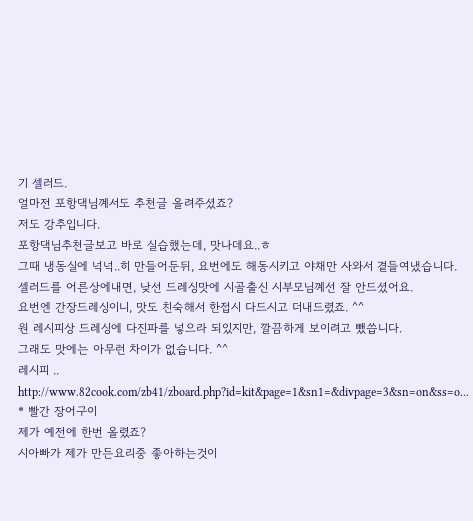기 셀러드.
얼마전 포항댁님꼐서도 추천글 올려주셨죠?
저도 강추입니다.
포항댁님추천글보고 바로 실습했는데, 맛나데요..ㅎ
그때 냉동실에 넉넉..히 만들어둔뒤, 요번에도 해동시키고 야채만 사와서 곁들여냈습니다.
셀러드를 어른상에내면, 낮선 드레싱맛에 시골출신 시부모님꼐선 잘 안드셨어요.
요번엔 간장드레싱이니, 맛도 친숙해서 한접시 다드시고 더내드렸죠. ^^
원 레시피상 드레싱에 다진파를 넣으라 되있지만, 깔끔하게 보이려고 뺐씁니다.
그래도 맛에는 아무런 차이가 없습니다. ^^
레시피 ..
http://www.82cook.com/zb41/zboard.php?id=kit&page=1&sn1=&divpage=3&sn=on&ss=o...
* 빨간 장어구이
제가 예전에 한번 올렸죠?
시아빠가 제가 만든요리중 좋아하는것이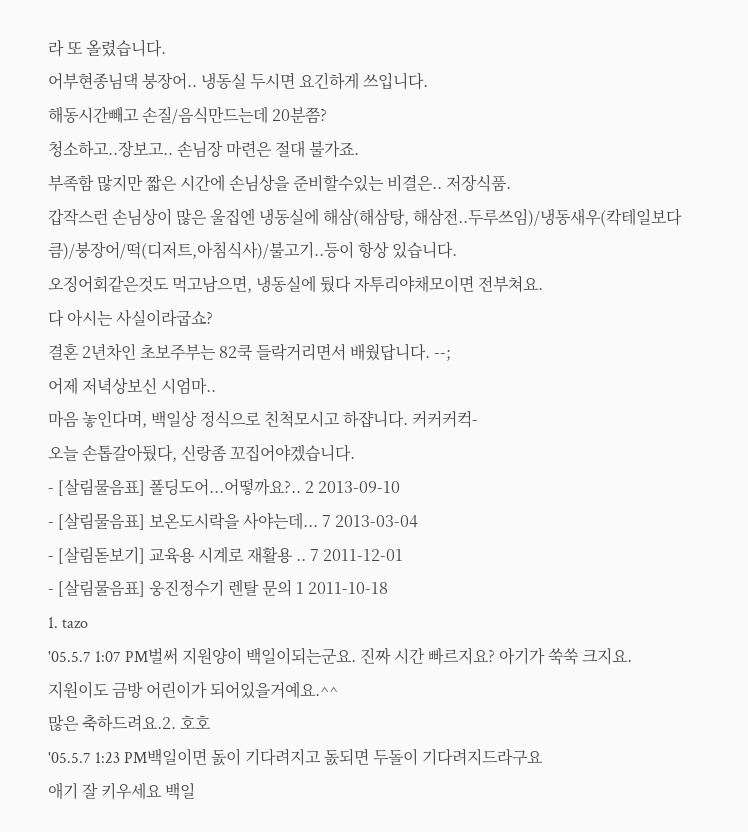라 또 올렸습니다.
어부현종님댁 붕장어.. 냉동실 두시면 요긴하게 쓰입니다.
해동시간빼고 손질/음식만드는데 20분쯤?
청소하고..장보고.. 손님장 마련은 절대 불가죠.
부족함 많지만 짧은 시간에 손님상을 준비할수있는 비결은.. 저장식품.
갑작스런 손님상이 많은 울집엔 냉동실에 해삼(해삼탕, 해삼전..두루쓰임)/냉동새우(칵테일보다 큼)/붕장어/떡(디저트,아침식사)/불고기..등이 항상 있습니다.
오징어회같은것도 먹고남으면, 냉동실에 뒀다 자투리야채모이면 전부쳐요.
다 아시는 사실이라굽쇼?
결혼 2년차인 초보주부는 82쿡 들락거리면서 배웠답니다. --;
어제 저녁상보신 시엄마..
마음 놓인다며, 백일상 정식으로 친척모시고 하쟙니다. 커커커컥-
오늘 손톱갈아뒀다, 신랑좀 꼬집어야겠습니다.
- [살림물음표] 폴딩도어...어떻까요?.. 2 2013-09-10
- [살림물음표] 보온도시락을 사야는데... 7 2013-03-04
- [살림돋보기] 교육용 시계로 재활용 .. 7 2011-12-01
- [살림물음표] 웅진정수기 렌탈 문의 1 2011-10-18
1. tazo
'05.5.7 1:07 PM벌써 지원양이 백일이되는군요. 진짜 시간 빠르지요? 아기가 쑥쑥 크지요.
지원이도 금방 어린이가 되어있을거예요.^^
많은 축하드려요.2. 호호
'05.5.7 1:23 PM백일이면 돐이 기다려지고 돐되면 두돌이 기다려지드라구요
애기 잘 키우세요 백일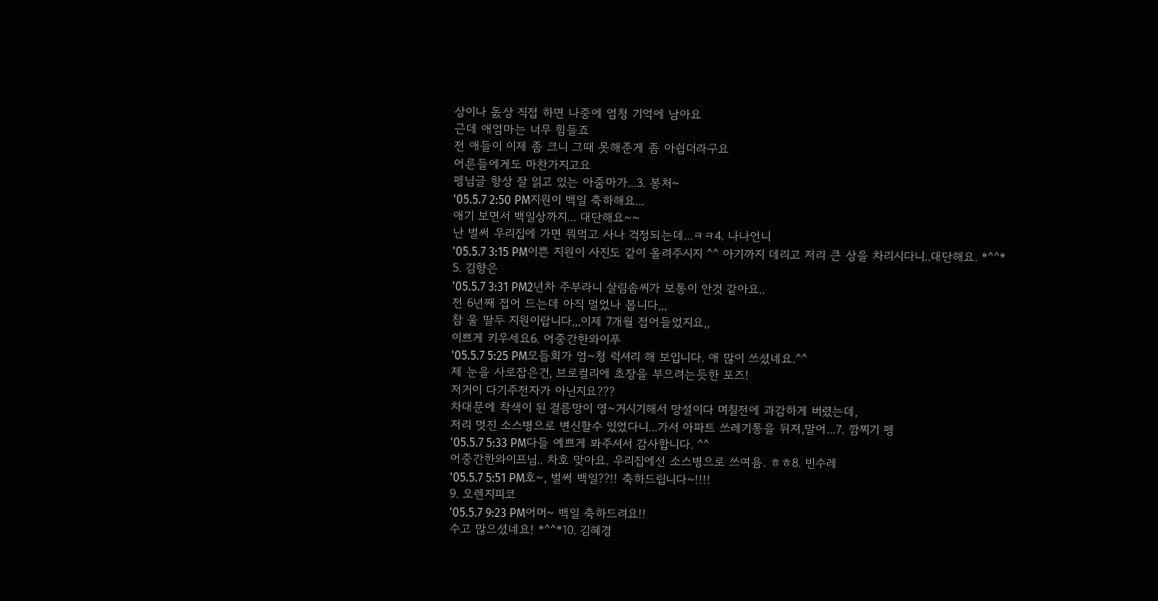상이나 돐상 직접 하면 나중에 엄청 기억에 남아요
근데 애엄마는 너무 힘들죠
전 애들이 이제 좀 크니 그때 못해준게 좀 아쉽더라구요
어른들에게도 마찬가지고요
펭님글 항상 잘 읽고 있는 아줌마가...3. 봉처~
'05.5.7 2:50 PM지원이 백일 축하해요...
애기 보면서 백일상까지... 대단해요~~
난 벌써 우리집에 가면 뭐먹고 사나 걱정되는데...ㅋㅋ4. 나나언니
'05.5.7 3:15 PM이쁜 지원이 사진도 같이 올려주시지 ^^ 아기까지 데리고 저리 큰 상을 차리시다니..대단해요. *^^*
5. 김향은
'05.5.7 3:31 PM2년차 주부라니 살림솜씨가 보통이 안것 같아요..
전 6년째 접어 드는데 아직 멀었나 봅니다,,,
참 울 딸두 지원이랍니다,,,이제 7개월 접어들었지요,,
이쁘게 키우세요6. 어중간한와이푸
'05.5.7 5:25 PM모듬회가 엄~청 럭셔리 해 보입니다. 애 많이 쓰셨네요.^^
제 눈을 사로잡은건, 브로컬리에 초장을 부으려는듯한 포즈!
저거이 다기주전자가 아닌지요???
차대문에 착색이 된 걸름망이 영~거시기해서 망설이다 며칠전에 과감하게 버렸는데,
저리 멋진 소스병으로 변신할수 있었다니...가서 아파트 쓰레기통을 뒤져,말어...7. 깜찌기 펭
'05.5.7 5:33 PM다들 예쁘게 봐주셔서 감사합니다. ^^
어중간한와이프님.. 차호 맞아요. 우리집에선 소스병으로 쓰여욤. ㅎㅎ8. 빈수레
'05.5.7 5:51 PM호~, 벌써 백일??!! 축하드립니다~!!!!
9. 오렌지피코
'05.5.7 9:23 PM어머~ 백일 축하드려요!!
수고 많으셨네요! *^^*10. 김혜경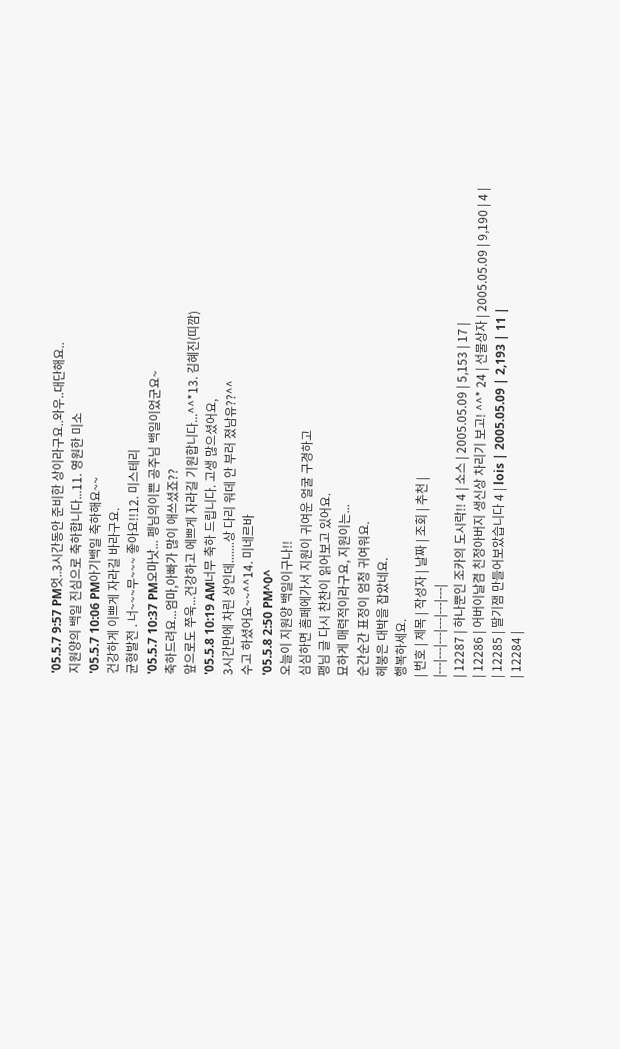'05.5.7 9:57 PM엇..3시간동안 준비한 상이라구요..와우..대단해요..
지원양의 백일 진심으로 축하합니다...11. 영원한 미소
'05.5.7 10:06 PM아기백일 축하해요~~
건강하게 이쁘게 자라길 바라구요.
균형발전 . 너~~~무~~~ 좋아요!!12. 미스테리
'05.5.7 10:37 PM오마낫... 펭님의이쁜 공주님 백일이었군요~
축하드려요...엄마,아빠가 많이 애쓰셨죠??
앞으로도 쭈욱...건강하고 에쁘게 자라길 기원합니다...^^*13. 김혜진(띠깜)
'05.5.8 10:19 AM너무 축하 드립니다. 고생 많으셨어요,
3시간만에 차린 상인데.......상 다리 워데 안 부러 졌남유??^^
수고 하셨어요~~^^14. 미네르바
'05.5.8 2:50 PM^0^
오늘이 지원양 백일이구나!!
심심하면 홈페에가서 지원이 귀여운 얼굴 구경하고
팽님 글 다시 찬찬이 읽어보고 있어요.
묘하게 매력적이라구요, 지원이는...
순간순간 표정이 엄청 귀여워요.
헤붕은 대박을 잡았네요.
행복하세요.
| 번호 | 제목 | 작성자 | 날짜 | 조회 | 추천 |
|---|---|---|---|---|---|
| 12287 | 하나뿐인 조카의 도시락!! 4 | 소스 | 2005.05.09 | 5,153 | 17 |
| 12286 | 어버이날겸 친정아버지 생신상 차리기 보고! ^^* 24 | 선물상자 | 2005.05.09 | 9,190 | 4 |
| 12285 | 딸기잼 만들어보았습니다 4 | lois | 2005.05.09 | 2,193 | 11 |
| 12284 |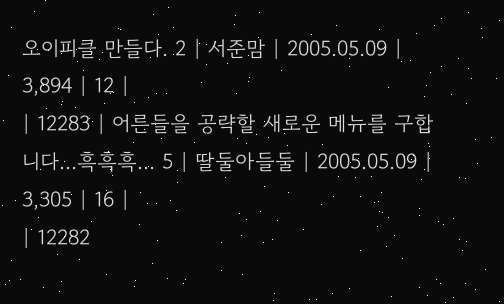오이피클 만들다. 2 | 서준맘 | 2005.05.09 | 3,894 | 12 |
| 12283 | 어른들을 공략할 새로운 메뉴를 구합니다...흑흑흑... 5 | 딸둘아들둘 | 2005.05.09 | 3,305 | 16 |
| 12282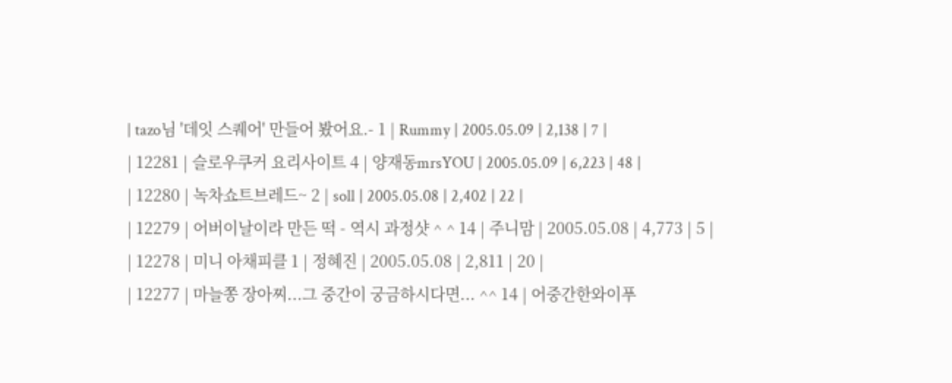| tazo님 '데잇 스퀘어' 만들어 봤어요.- 1 | Rummy | 2005.05.09 | 2,138 | 7 |
| 12281 | 슬로우쿠커 요리사이트 4 | 양재동mrsYOU | 2005.05.09 | 6,223 | 48 |
| 12280 | 녹차쇼트브레드~ 2 | soll | 2005.05.08 | 2,402 | 22 |
| 12279 | 어버이날이라 만든 떡 - 역시 과정샷 ^ ^ 14 | 주니맘 | 2005.05.08 | 4,773 | 5 |
| 12278 | 미니 아채피클 1 | 정혜진 | 2005.05.08 | 2,811 | 20 |
| 12277 | 마늘쫑 장아찌...그 중간이 궁금하시다면... ^^ 14 | 어중간한와이푸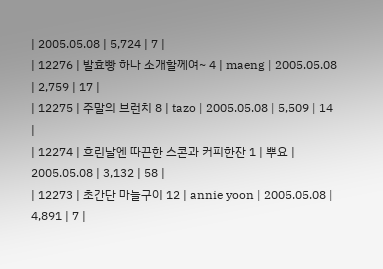| 2005.05.08 | 5,724 | 7 |
| 12276 | 발효빵 하나 소개할께여~ 4 | maeng | 2005.05.08 | 2,759 | 17 |
| 12275 | 주말의 브런치 8 | tazo | 2005.05.08 | 5,509 | 14 |
| 12274 | 흐린날엔 따끈한 스콘과 커피한잔 1 | 뿌요 | 2005.05.08 | 3,132 | 58 |
| 12273 | 초간단 마늘구이 12 | annie yoon | 2005.05.08 | 4,891 | 7 |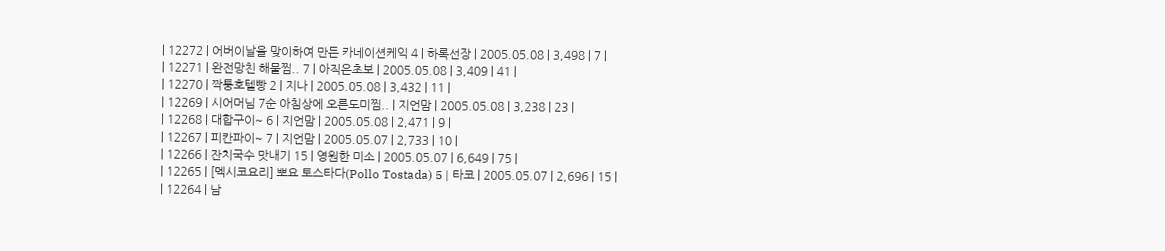| 12272 | 어버이날을 맞이하여 만든 카네이션케익 4 | 하록선장 | 2005.05.08 | 3,498 | 7 |
| 12271 | 완전망친 해물찜.. 7 | 아직은초보 | 2005.05.08 | 3,409 | 41 |
| 12270 | 짝퉁호텔빵 2 | 지나 | 2005.05.08 | 3,432 | 11 |
| 12269 | 시어머님 7순 아침상에 오른도미찜.. | 지언맘 | 2005.05.08 | 3,238 | 23 |
| 12268 | 대합구이~ 6 | 지언맘 | 2005.05.08 | 2,471 | 9 |
| 12267 | 피칸파이~ 7 | 지언맘 | 2005.05.07 | 2,733 | 10 |
| 12266 | 잔치국수 맛내기 15 | 영원한 미소 | 2005.05.07 | 6,649 | 75 |
| 12265 | [멕시코요리] 뽀요 토스타다(Pollo Tostada) 5 | 타코 | 2005.05.07 | 2,696 | 15 |
| 12264 | 남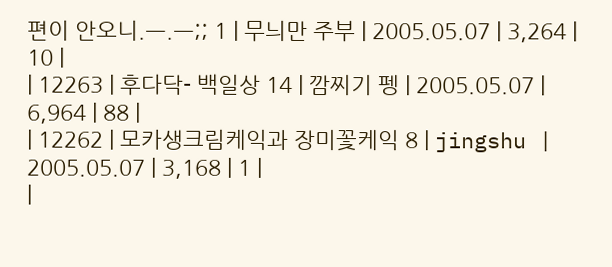편이 안오니.ㅡ.ㅡ;; 1 | 무늬만 주부 | 2005.05.07 | 3,264 | 10 |
| 12263 | 후다닥- 백일상 14 | 깜찌기 펭 | 2005.05.07 | 6,964 | 88 |
| 12262 | 모카생크림케익과 장미꽃케익 8 | jingshu | 2005.05.07 | 3,168 | 1 |
|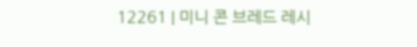12261 | 미니 콘 브레드 레시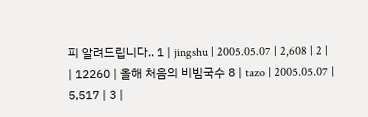피 알려드립니다.. 1 | jingshu | 2005.05.07 | 2,608 | 2 |
| 12260 | 올해 처음의 비빔국수 8 | tazo | 2005.05.07 | 5,517 | 3 |